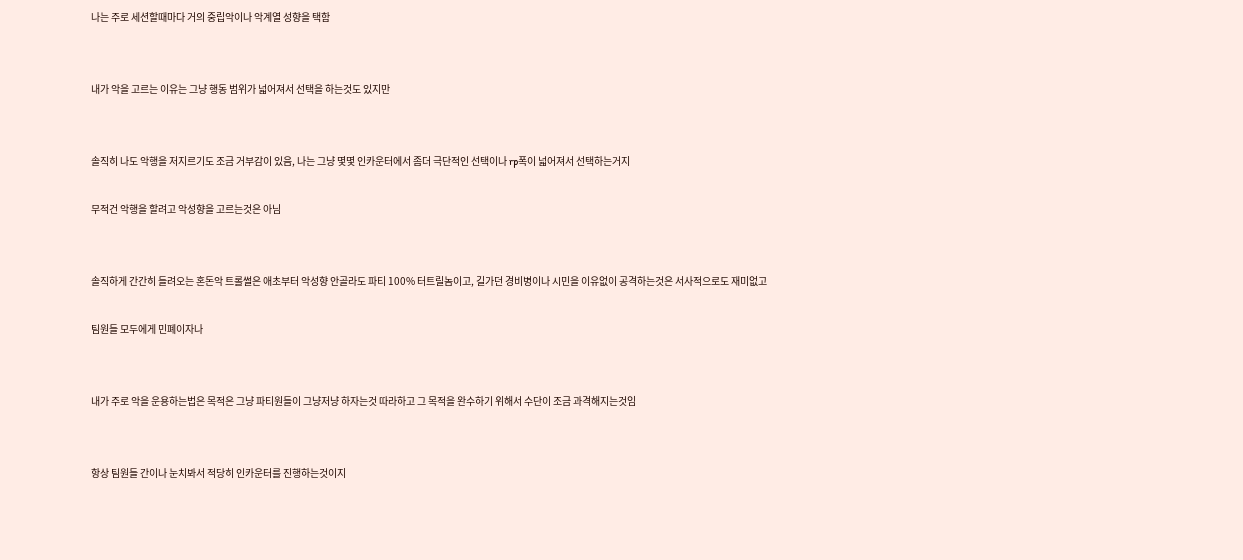나는 주로 세션할때마다 거의 중립악이나 악계열 성향을 택함


내가 악을 고르는 이유는 그냥 행동 범위가 넓어져서 선택을 하는것도 있지만


솔직히 나도 악행을 저지르기도 조금 거부감이 있음, 나는 그냥 몇몇 인카운터에서 좀더 극단적인 선택이나 rp폭이 넓어져서 선택하는거지

무적건 악행을 할려고 악성향을 고르는것은 아님


솔직하게 간간히 들려오는 혼돈악 트롤썰은 애초부터 악성향 안골라도 파티 100% 터트릴놈이고, 길가던 경비병이나 시민을 이유없이 공격하는것은 서사적으로도 재미없고

팀원들 모두에게 민폐이자나


내가 주로 악을 운용하는법은 목적은 그냥 파티원들이 그냥저냥 하자는것 따라하고 그 목적을 완수하기 위해서 수단이 조금 과격해지는것임


항상 팀원들 간이나 눈치봐서 적당히 인카운터를 진행하는것이지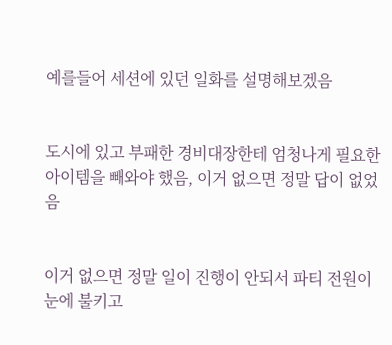예를들어 세션에 있던 일화를 설명해보겠음


도시에 있고 부패한 경비대장한테 엄청나게 필요한 아이템을 빼와야 했음, 이거 없으면 정말 답이 없었음


이거 없으면 정말 일이 진행이 안되서 파티 전원이 눈에 불키고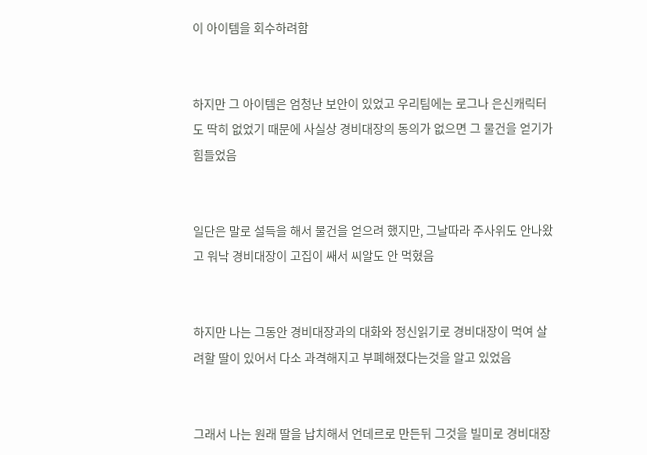이 아이템을 회수하려함


하지만 그 아이템은 엄청난 보안이 있었고 우리팀에는 로그나 은신캐릭터도 딱히 없었기 때문에 사실상 경비대장의 동의가 없으면 그 물건을 얻기가 힘들었음


일단은 말로 설득을 해서 물건을 얻으려 했지만, 그날따라 주사위도 안나왔고 워낙 경비대장이 고집이 쌔서 씨알도 안 먹혔음


하지만 나는 그동안 경비대장과의 대화와 정신읽기로 경비대장이 먹여 살려할 딸이 있어서 다소 과격해지고 부폐해졌다는것을 알고 있었음


그래서 나는 원래 딸을 납치해서 언데르로 만든뒤 그것을 빌미로 경비대장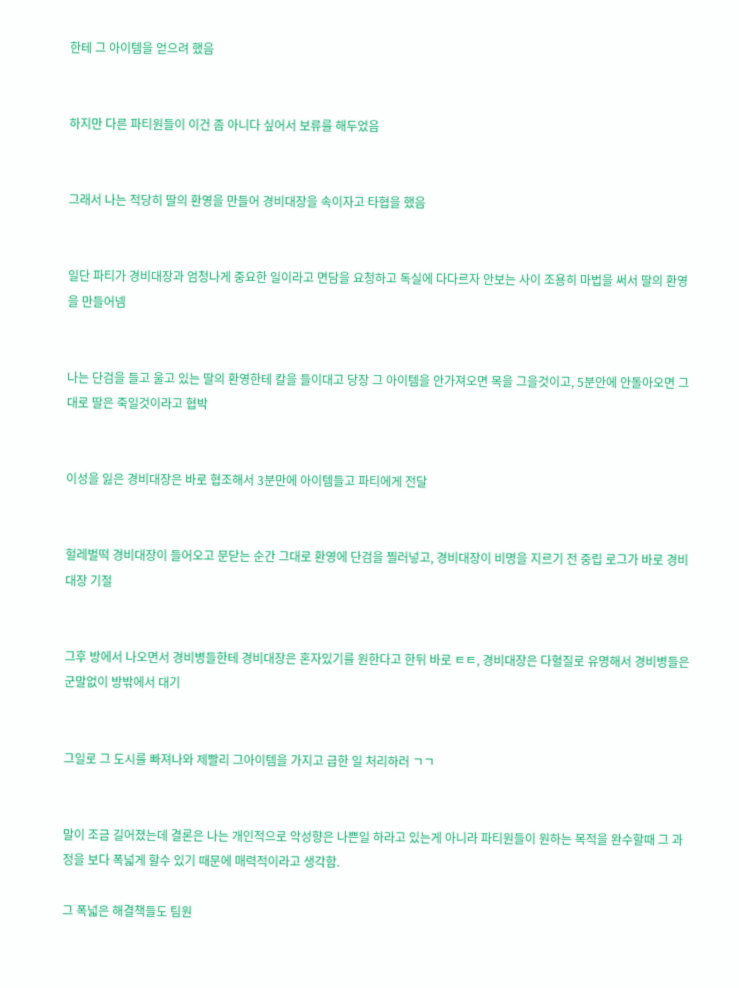한테 그 아이템을 얻으려 했음


하지만 다른 파티원들이 이건 좀 아니다 싶어서 보류를 해두었음


그래서 나는 적당히 딸의 환영을 만들어 경비대장을 속이자고 타협을 했음


일단 파티가 경비대장과 엄청나게 중요한 일이라고 면담을 요청하고 독실에 다다르자 안보는 사이 조용히 마법을 써서 딸의 환영을 만들어넴


나는 단검을 들고 울고 있는 딸의 환영한테 칼을 들이대고 당장 그 아이템을 안가져오면 목을 그을것이고, 5분안에 안돌아오면 그대로 딸은 죽일것이라고 협박


이성을 잃은 경비대장은 바로 협조해서 3분만에 아이템들고 파티에게 전달


헐레벌떡 경비대장이 들어오고 문닫는 순간 그대로 환영에 단검을 찔러넣고, 경비대장이 비명을 지르기 전 중립 로그가 바로 경비대장 기절


그후 방에서 나오면서 경비병들한테 경비대장은 혼자있기를 원한다고 한뒤 바로 ㅌㅌ, 경비대장은 다혈질로 유명해서 경비병들은 군말없이 방밖에서 대기


그일로 그 도시를 빠져나와 제빨리 그아이템을 가지고 급한 일 처리하러 ㄱㄱ


말이 조금 길어졌는데 결론은 나는 개인적으로 악성향은 나쁜일 하라고 있는게 아니라 파티원들이 원하는 목적을 완수할때 그 과정을 보다 폭넓게 할수 있기 때문에 매력적이라고 생각함.

그 폭넓은 해결책들도 팀원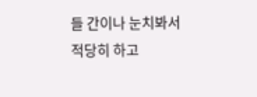들 간이나 눈치봐서 적당히 하고